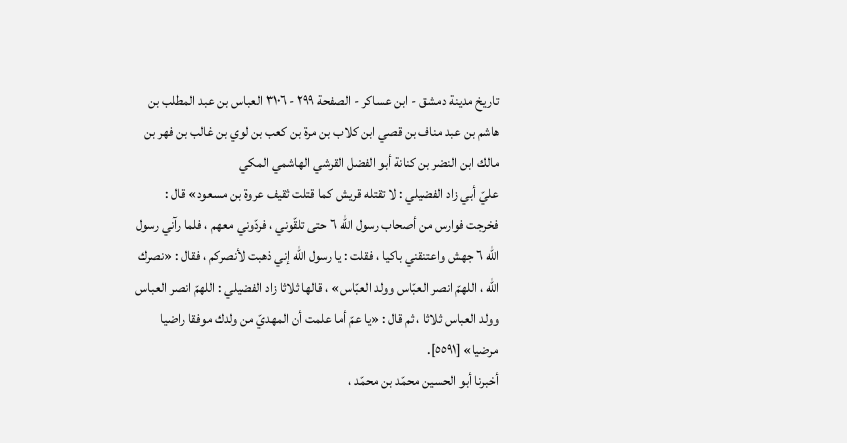تاريخ مدينة دمشق - ابن عساكر - الصفحة ٢٩٩ - ٣١٠٦ العباس بن عبد المطلب بن هاشم بن عبد مناف بن قصي ابن كلاب بن مرة بن كعب بن لوي بن غالب بن فهر بن مالك ابن النضر بن كنانة أبو الفضل القرشي الهاشمي المكي
عليّ أبي زاد الفضيلي : لا تقتله قريش كما قتلت ثقيف عروة بن مسعود» قال : فخرجت فوارس من أصحاب رسول الله ٦ حتى تلقّوني ، فردّوني معهم ، فلما رآني رسول الله ٦ جهش واعتنقني باكيا ، فقلت : يا رسول الله إني ذهبت لأنصركم ، فقال : «نصرك الله ، اللهمّ انصر العبّاس وولد العبّاس» ، قالها ثلاثا زاد الفضيلي : اللهمّ انصر العباس وولد العباس ثلاثا ، ثم قال : «يا عمّ أما علمت أن المهديّ من ولدك موفقا راضيا مرضيا» [٥٥٩١].
أخبرنا أبو الحسين محمّد بن محمّد ،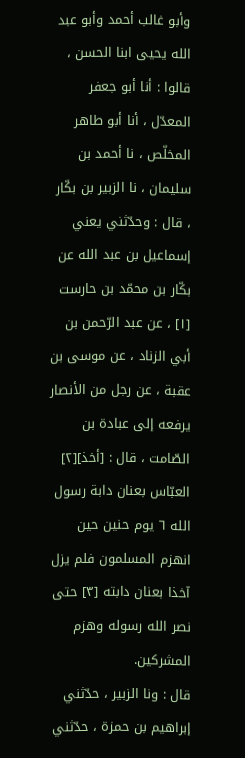وأبو غالب أحمد وأبو عبد الله يحيى ابنا الحسن ، قالوا : أنا أبو جعفر المعدّل ، أنا أبو طاهر المخلّص ، نا أحمد بن سليمان ، نا الزبير بن بكّار ، قال : وحدّثني يعني إسماعيل بن عبد الله عن بكّار بن محمّد بن حارست [١] ، عن عبد الرّحمن بن أبي الزناد ، عن موسى بن عقبة ، عن رجل من الأنصار يرفعه إلى عبادة بن الصّامت ، قال : [أخذ][٢] العبّاس بعنان دابة رسول الله ٦ يوم حنين حين انهزم المسلمون فلم يزل آخذا بعنان دابته [٣] حتى نصر الله رسوله وهزم المشركين.
قال : ونا الزبير ، حدّثني إبراهيم بن حمزة ، حدّثني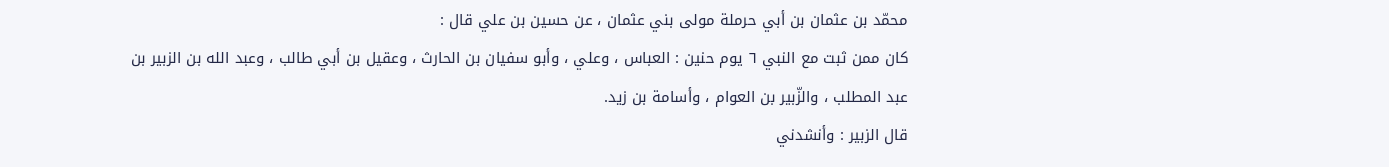محمّد بن عثمان بن أبي حرملة مولى بني عثمان ، عن حسين بن علي قال :
كان ممن ثبت مع النبي ٦ يوم حنين : العباس ، وعلي ، وأبو سفيان بن الحارث ، وعقيل بن أبي طالب ، وعبد الله بن الزبير بن عبد المطلب ، والزّبير بن العوام ، وأسامة بن زيد.
قال الزبير : وأنشدني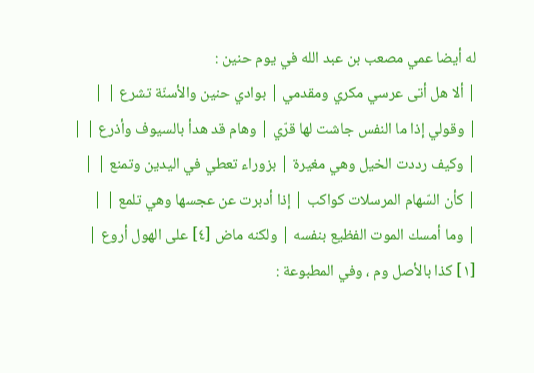له أيضا عمي مصعب بن عبد الله في يوم حنين :
| ألا هل أتى عرسي مكري ومقدمي | بوادي حنين والأسنّة تشرع | |
| وقولي إذا ما النفس جاشت لها قرّي | وهام قد هدأ بالسيوف وأذرع | |
| وكيف رددت الخيل وهي مغيرة | بزوراء تعطي في اليدين وتمنع | |
| كأن السّهام المرسلات كواكب | إذا أدبرت عن عجسها وهي تلمع | |
| وما أمسك الموت الفظيع بنفسه | ولكنه ماض [٤] على الهول أروع |
[١] كذا بالأصل وم ، وفي المطبوعة :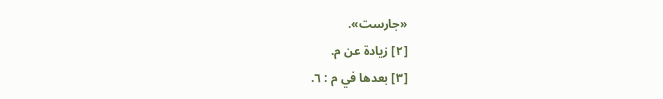«جارست».
[٢] زيادة عن م.
[٣] بعدها في م : ٦.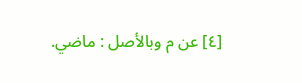[٤] عن م وبالأصل : ماضي.